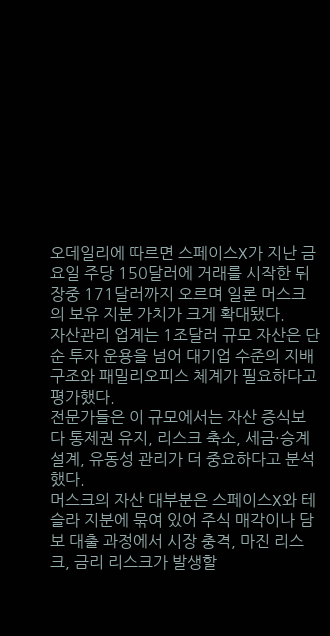오데일리에 따르면 스페이스X가 지난 금요일 주당 150달러에 거래를 시작한 뒤 장중 171달러까지 오르며 일론 머스크의 보유 지분 가치가 크게 확대됐다.
자산관리 업계는 1조달러 규모 자산은 단순 투자 운용을 넘어 대기업 수준의 지배구조와 패밀리오피스 체계가 필요하다고 평가했다.
전문가들은 이 규모에서는 자산 증식보다 통제권 유지, 리스크 축소, 세금·승계 설계, 유동성 관리가 더 중요하다고 분석했다.
머스크의 자산 대부분은 스페이스X와 테슬라 지분에 묶여 있어 주식 매각이나 담보 대출 과정에서 시장 충격, 마진 리스크, 금리 리스크가 발생할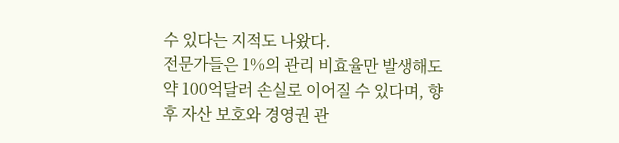수 있다는 지적도 나왔다.
전문가들은 1%의 관리 비효율만 발생해도 약 100억달러 손실로 이어질 수 있다며, 향후 자산 보호와 경영권 관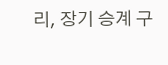리, 장기 승계 구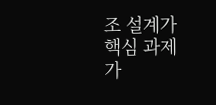조 설계가 핵심 과제가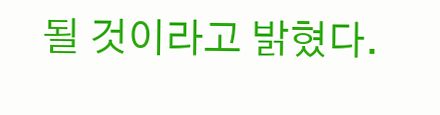될 것이라고 밝혔다.